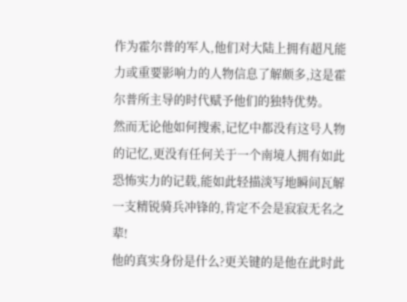作为霍尔普的军人,他们对大陆上拥有超凡能力或重要影响力的人物信息了解颇多,这是霍尔普所主导的时代赋予他们的独特优势。
然而无论他如何搜索,记忆中都没有这号人物的记忆,更没有任何关于一个南境人拥有如此恐怖实力的记载,能如此轻描淡写地瞬间瓦解一支精锐骑兵冲锋的,肯定不会是寂寂无名之辈!
他的真实身份是什么?更关键的是他在此时此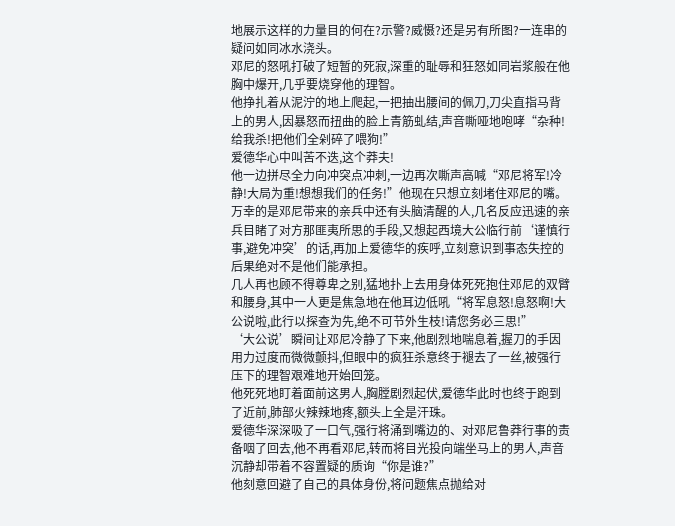地展示这样的力量目的何在?示警?威慑?还是另有所图?一连串的疑问如同冰水浇头。
邓尼的怒吼打破了短暂的死寂,深重的耻辱和狂怒如同岩浆般在他胸中爆开,几乎要烧穿他的理智。
他挣扎着从泥泞的地上爬起,一把抽出腰间的佩刀,刀尖直指马背上的男人,因暴怒而扭曲的脸上青筋虬结,声音嘶哑地咆哮“杂种!给我杀!把他们全剁碎了喂狗!”
爱德华心中叫苦不迭,这个莽夫!
他一边拼尽全力向冲突点冲刺,一边再次嘶声高喊“邓尼将军!冷静!大局为重!想想我们的任务!”他现在只想立刻堵住邓尼的嘴。
万幸的是邓尼带来的亲兵中还有头脑清醒的人,几名反应迅速的亲兵目睹了对方那匪夷所思的手段,又想起西境大公临行前‘谨慎行事,避免冲突’的话,再加上爱德华的疾呼,立刻意识到事态失控的后果绝对不是他们能承担。
几人再也顾不得尊卑之别,猛地扑上去用身体死死抱住邓尼的双臂和腰身,其中一人更是焦急地在他耳边低吼“将军息怒!息怒啊!大公说啦,此行以探查为先,绝不可节外生枝!请您务必三思!”
‘大公说’瞬间让邓尼冷静了下来,他剧烈地喘息着,握刀的手因用力过度而微微颤抖,但眼中的疯狂杀意终于褪去了一丝,被强行压下的理智艰难地开始回笼。
他死死地盯着面前这男人,胸膛剧烈起伏,爱德华此时也终于跑到了近前,肺部火辣辣地疼,额头上全是汗珠。
爱德华深深吸了一口气,强行将涌到嘴边的、对邓尼鲁莽行事的责备咽了回去,他不再看邓尼,转而将目光投向端坐马上的男人,声音沉静却带着不容置疑的质询“你是谁?”
他刻意回避了自己的具体身份,将问题焦点抛给对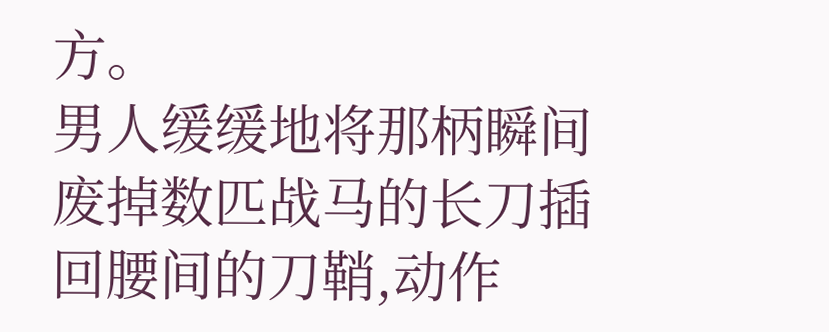方。
男人缓缓地将那柄瞬间废掉数匹战马的长刀插回腰间的刀鞘,动作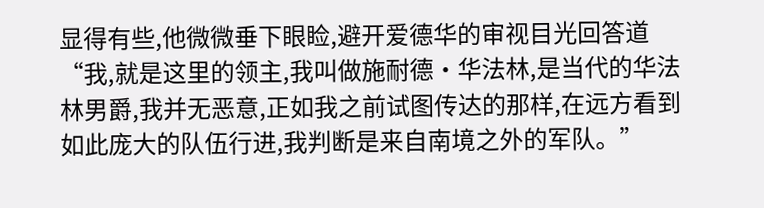显得有些,他微微垂下眼睑,避开爱德华的审视目光回答道“我,就是这里的领主,我叫做施耐德·华法林,是当代的华法林男爵,我并无恶意,正如我之前试图传达的那样,在远方看到如此庞大的队伍行进,我判断是来自南境之外的军队。”